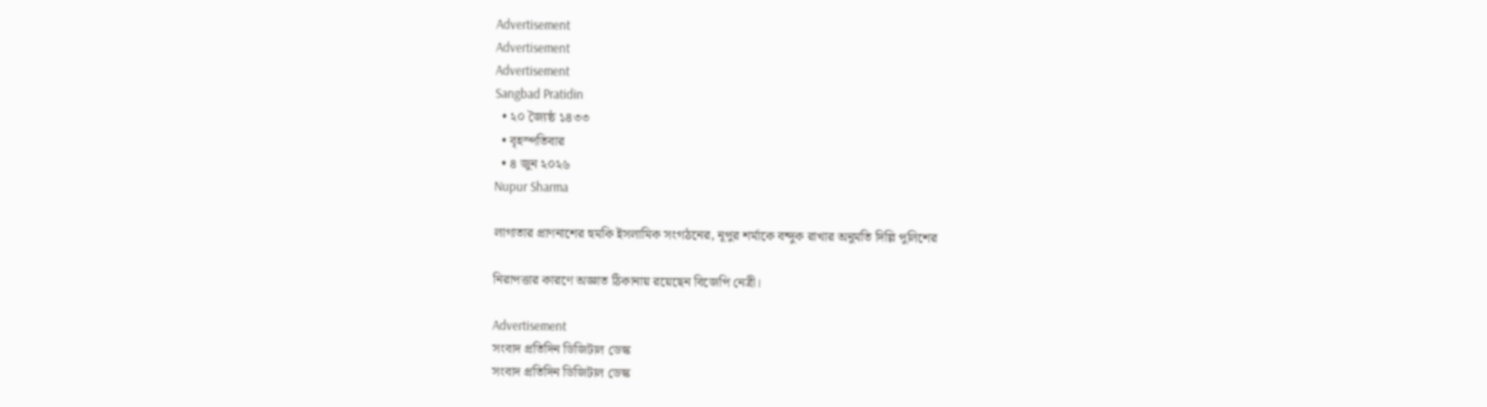Advertisement
Advertisement
Advertisement
Sangbad Pratidin
  • ২০ জ্যৈষ্ঠ ১৪৩৩
  • বৃহস্পতিবার
  • ৪ জুন ২০২৬
Nupur Sharma

লাগাতার প্রাণনাশের হুমকি ইসলামিক সংগঠনের, নূপুর শর্মাকে বন্দুক রাখার অনুমতি দিল্লি পুলিশের

নিরাপত্তার কারণে অজ্ঞাত ঠিকানায় রয়েছেন বিজেপি নেত্রী।

Advertisement
সংবাদ প্রতিদিন ডিজিটাল ডেস্ক
সংবাদ প্রতিদিন ডিজিটাল ডেস্ক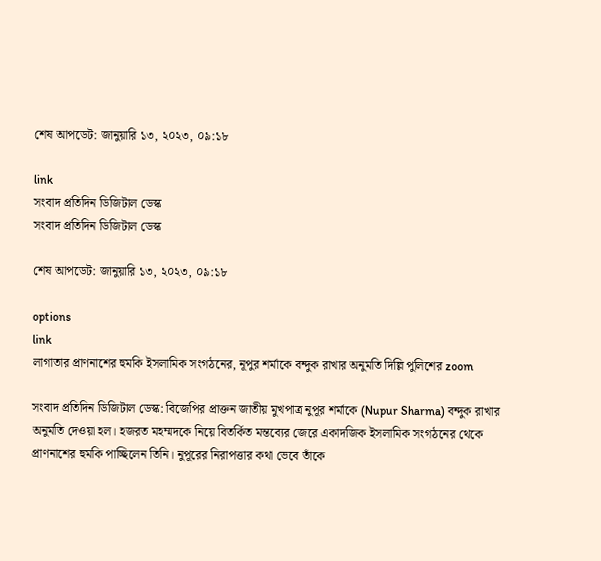শেষ আপডেট: জানুয়ারি ১৩, ২০২৩, ০৯:১৮

link
সংবাদ প্রতিদিন ডিজিটাল ডেস্ক
সংবাদ প্রতিদিন ডিজিটাল ডেস্ক

শেষ আপডেট: জানুয়ারি ১৩, ২০২৩, ০৯:১৮

options
link
লাগাতার প্রাণনাশের হুমকি ইসলামিক সংগঠনের, নূপুর শর্মাকে বন্দুক রাখার অনুমতি দিল্লি পুলিশের zoom

সংবাদ প্রতিদিন ডিজিটাল ডেস্ক: বিজেপির প্রাক্তন জাতীয় মুখপাত্র নুপূর শর্মাকে (Nupur Sharma) বন্দুক রাখার অনুমতি দেওয়া হল। হজরত মহম্মদকে নিয়ে বিতর্কিত মন্তব্যের জেরে একাদজিক ইসলামিক সংগঠনের থেকে প্রাণনাশের হুমকি পাচ্ছিলেন তিনি। নুপূরের নিরাপত্তার কথা ভেবে তাঁকে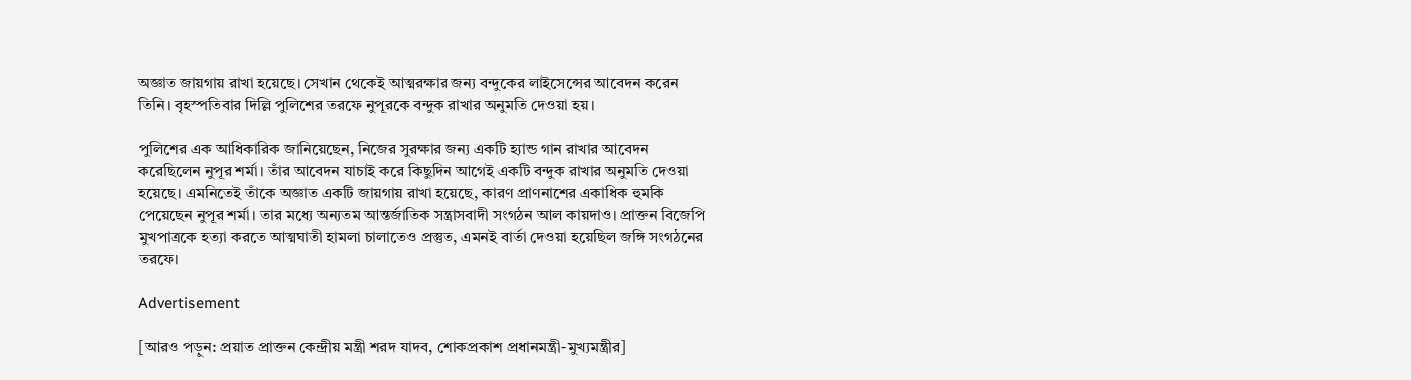অজ্ঞাত জায়গায় রাখা হয়েছে। সেখান থেকেই আত্মরক্ষার জন্য বন্দুকের লাইসেন্সের আবেদন করেন তিনি। বৃহস্পতিবার দিল্লি পুলিশের তরফে নুপূরকে বন্দুক রাখার অনুমতি দেওয়া হয়।

পুলিশের এক আধিকারিক জানিয়েছেন, নিজের সুরক্ষার জন্য একটি হ্যান্ড গান রাখার আবেদন করেছিলেন নুপূর শর্মা। তাঁর আবেদন যাচাই করে কিছুদিন আগেই একটি বন্দুক রাখার অনুমতি দেওয়া হয়েছে। এমনিতেই তাঁকে অজ্ঞাত একটি জায়গায় রাখা হয়েছে, কারণ প্রাণনাশের একাধিক হুমকি পেয়েছেন নুপূর শর্মা। তার মধ্যে অন্যতম আন্তর্জাতিক সন্ত্রাসবাদী সংগঠন আল কায়দাও। প্রাক্তন বিজেপি মুখপাত্রকে হত্যা করতে আত্মঘাতী হামলা চালাতেও প্রস্তুত, এমনই বার্তা দেওয়া হয়েছিল জঙ্গি সংগঠনের তরফে।

Advertisement

[আরও পড়ুন: প্রয়াত প্রাক্তন কেন্দ্রীয় মন্ত্রী শরদ যাদব, শোকপ্রকাশ প্রধানমন্ত্রী-মুখ্যমন্ত্রীর]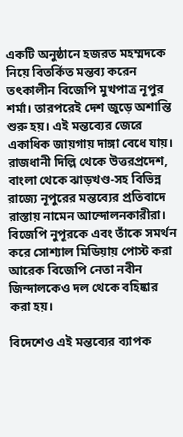একটি অনুষ্ঠানে হজরত মহম্মদকে নিয়ে বিতর্কিত মন্তব্য করেন তৎকালীন বিজেপি মুখপাত্র নূপুর শর্মা। তারপরেই দেশ জুড়ে অশান্তি শুরু হয়। এই মন্তব্যের জেরে একাধিক জায়গায় দাঙ্গা বেধে যায়। রাজধানী দিল্লি থেকে উত্তরপ্রদেশ, বাংলা থেকে ঝাড়খণ্ড-সহ বিভিন্ন রাজ্যে নূপুরের মন্তব্যের প্রতিবাদে রাস্তায় নামেন আন্দোলনকারীরা। বিজেপি নুপূরকে এবং তাঁকে সমর্থন করে সোশ্যাল মিডিয়ায় পোস্ট করা আরেক বিজেপি নেতা নবীন জিন্দালকেও দল থেকে বহিষ্কার করা হয়।

বিদেশেও এই মন্তব্যের ব্যাপক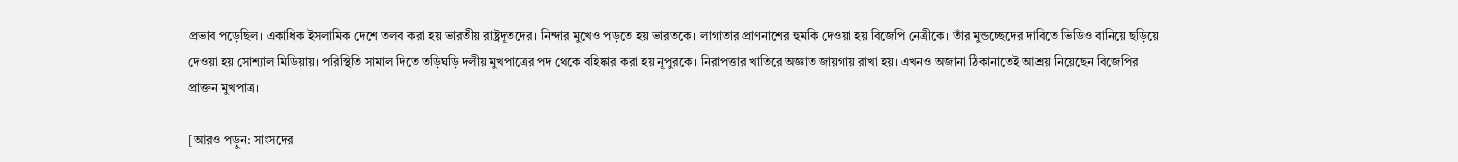প্রভাব পড়েছিল। একাধিক ইসলামিক দেশে তলব করা হয় ভারতীয় রাষ্ট্রদূতদের। নিন্দার মুখেও পড়তে হয় ভারতকে। লাগাতার প্রাণনাশের হুমকি দেওয়া হয় বিজেপি নেত্রীকে। তাঁর মুন্ডচ্ছেদের দাবিতে ভিডিও বানিয়ে ছড়িয়ে দেওয়া হয় সোশ্যাল মিডিয়ায়। পরিস্থিতি সামাল দিতে তড়িঘড়ি দলীয় মুখপাত্রের পদ থেকে বহিষ্কার করা হয় নূপুরকে। নিরাপত্তার খাতিরে অজ্ঞাত জায়গায় রাখা হয়। এখনও অজানা ঠিকানাতেই আশ্রয় নিয়েছেন বিজেপির প্রাক্তন মুখপাত্র।

[আরও পড়ুন: সাংসদের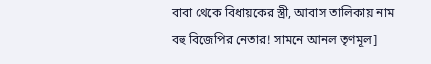বাবা থেকে বিধায়কের স্ত্রী, আবাস তালিকায় নাম বহু বিজেপির নেতার! সামনে আনল তৃণমূল]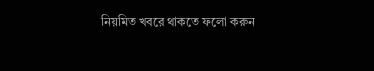নিয়মিত খবরে থাকতে ফলো করুন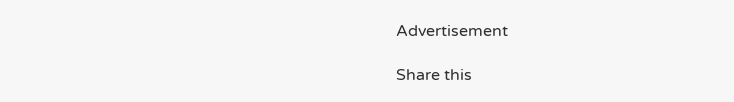Advertisement

Share this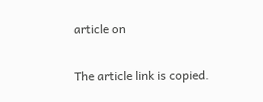article on

The article link is copied.